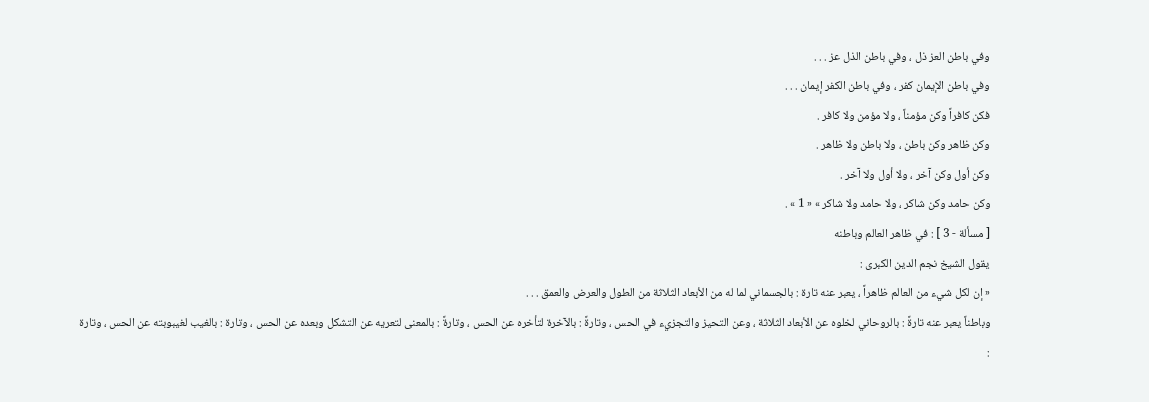وفي باطن العز ذل ، وفي باطن الذل عز . . .
وفي باطن الإيمان كفر ، وفي باطن الكفر إيمان . . .
فكن كافراً وكن مؤمناً ، ولا مؤمن ولا كافر .
وكن ظاهر وكن باطن ، ولا باطن ولا ظاهر .
وكن أول وكن آخر ، ولا أول ولا آخر .
وكن حامد وكن شاكر ، ولا حامد ولا شاكر » « 1 » .
[ مسألة - 3 ] : في ظاهر العالم وباطنه
يقول الشيخ نجم الدين الكبرى :
« إن لكل شيء من العالم ظاهراً ، يعبر عنه تارة : بالجسماني لما له من الأبعاد الثلاثة من الطول والعرض والعمق . . .
وباطناً يعبر عنه تارةً : بالروحاني لخلوه عن الأبعاد الثلاثة ، وعن التحيز والتجزيء في الحس ، وتارةً : بالآخرة لتأخره عن الحس ، وتارةً : بالمعنى لتعريه عن التشكل وبعده عن الحس ، وتارة : بالغيب لغيبوبته عن الحس ، وتارة :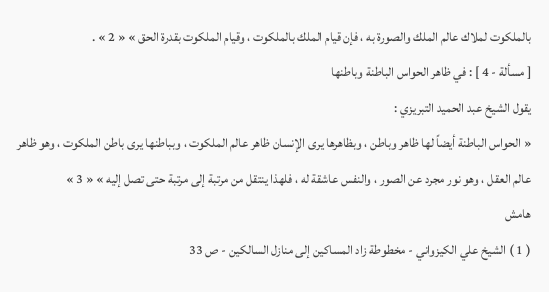بالملكوت لملاك عالم الملك والصورة به ، فإن قيام الملك بالملكوت ، وقيام الملكوت بقدرة الحق » « 2 » .
[ مسألة - 4 ] : في ظاهر الحواس الباطنة وباطنها
يقول الشيخ عبد الحميد التبريزي :
« الحواس الباطنة أيضاً لها ظاهر وباطن ، وبظاهرها يرى الإنسان ظاهر عالم الملكوت ، وبباطنها يرى باطن الملكوت ، وهو ظاهر عالم العقل ، وهو نور مجرد عن الصور ، والنفس عاشقة له ، فلهذا ينتقل من مرتبة إلى مرتبة حتى تصل إليه » « 3 »
هامش
( 1 ) الشيخ علي الكيزواني - مخطوطة زاد المساكين إلى منازل السالكين - ص 33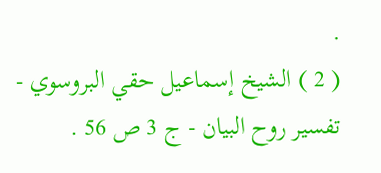.
( 2 ) الشيخ إسماعيل حقي البروسوي - تفسير روح البيان - ج 3 ص 56 .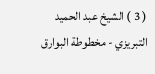( 3 ) الشيخ عبد الحميد التبريزي - مخطوطة البوارق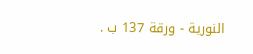النورية - ورقة 137 ب .